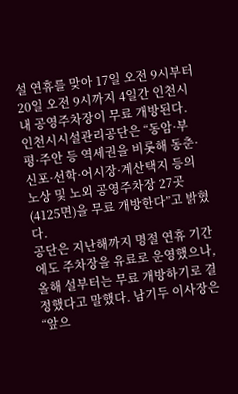설 연휴를 맞아 17일 오전 9시부터 20일 오전 9시까지 4일간 인천시내 공영주차장이 무료 개방된다.
인천시시설관리공단은 “동암·부평·주안 등 역세권을 비롯해 동춘·신포·선학·어시장·계산택지 등의 노상 및 노외 공영주차장 27곳(4125면)을 무료 개방한다”고 밝혔다.
공단은 지난해까지 명절 연휴 기간에도 주차장을 유료로 운영했으나, 올해 설부터는 무료 개방하기로 결정했다고 말했다. 남기두 이사장은 “앞으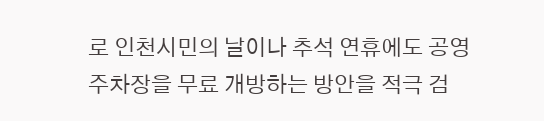로 인천시민의 날이나 추석 연휴에도 공영주차장을 무료 개방하는 방안을 적극 검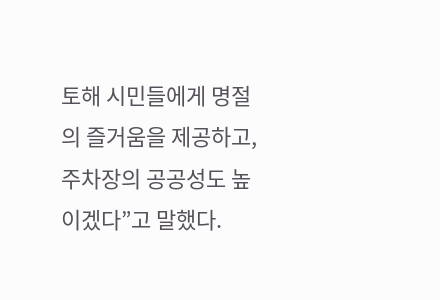토해 시민들에게 명절의 즐거움을 제공하고, 주차장의 공공성도 높이겠다”고 말했다.